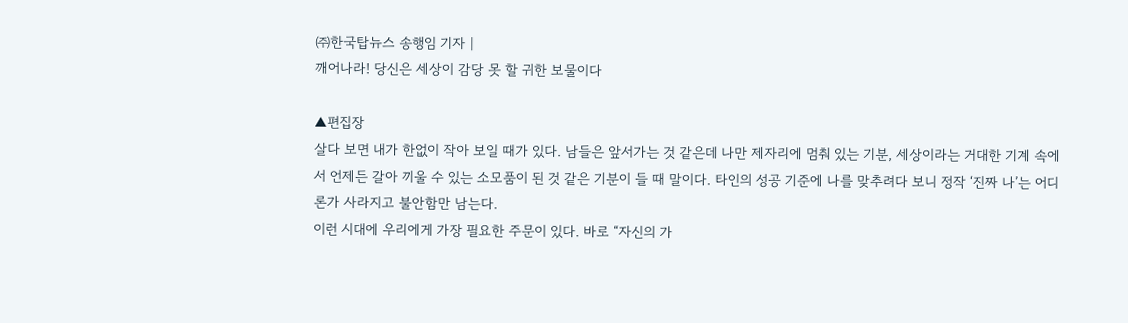㈜한국탑뉴스 송행임 기자 |
깨어나라! 당신은 세상이 감당 못 할 귀한 보물이다

▲편집장
살다 보면 내가 한없이 작아 보일 때가 있다. 남들은 앞서가는 것 같은데 나만 제자리에 멈춰 있는 기분, 세상이라는 거대한 기계 속에서 언제든 갈아 끼울 수 있는 소모품이 된 것 같은 기분이 들 때 말이다. 타인의 성공 기준에 나를 맞추려다 보니 정작 ‘진짜 나’는 어디론가 사라지고 불안함만 남는다.
이런 시대에 우리에게 가장 필요한 주문이 있다. 바로 “자신의 가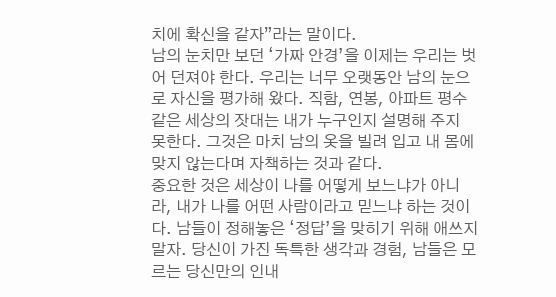치에 확신을 같자”라는 말이다.
남의 눈치만 보던 ‘가짜 안경’을 이제는 우리는 벗어 던져야 한다. 우리는 너무 오랫동안 남의 눈으로 자신을 평가해 왔다. 직함, 연봉, 아파트 평수 같은 세상의 잣대는 내가 누구인지 설명해 주지 못한다. 그것은 마치 남의 옷을 빌려 입고 내 몸에 맞지 않는다며 자책하는 것과 같다.
중요한 것은 세상이 나를 어떻게 보느냐가 아니라, 내가 나를 어떤 사람이라고 믿느냐 하는 것이다. 남들이 정해놓은 ‘정답’을 맞히기 위해 애쓰지 말자. 당신이 가진 독특한 생각과 경험, 남들은 모르는 당신만의 인내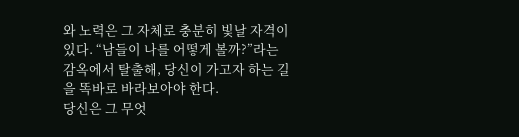와 노력은 그 자체로 충분히 빛날 자격이 있다. “남들이 나를 어떻게 볼까?”라는 감옥에서 탈출해, 당신이 가고자 하는 길을 똑바로 바라보아야 한다.
당신은 그 무엇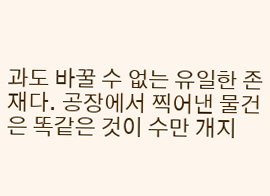과도 바꿀 수 없는 유일한 존재다. 공장에서 찍어낸 물건은 똑같은 것이 수만 개지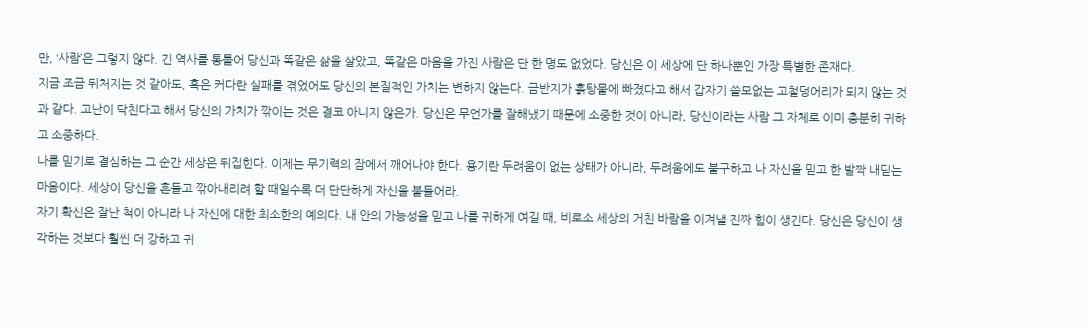만, ‘사람’은 그렇지 않다. 긴 역사를 통틀어 당신과 똑같은 삶을 살았고, 똑같은 마음을 가진 사람은 단 한 명도 없었다. 당신은 이 세상에 단 하나뿐인 가장 특별한 존재다.
지금 조금 뒤처지는 것 같아도, 혹은 커다란 실패를 겪었어도 당신의 본질적인 가치는 변하지 않는다. 금반지가 흙탕물에 빠졌다고 해서 갑자기 쓸모없는 고철덩어리가 되지 않는 것과 같다. 고난이 닥친다고 해서 당신의 가치가 깎이는 것은 결코 아니지 않은가. 당신은 무언가를 잘해냈기 때문에 소중한 것이 아니라, 당신이라는 사람 그 자체로 이미 충분히 귀하고 소중하다.
나를 믿기로 결심하는 그 순간 세상은 뒤집힌다. 이제는 무기력의 잠에서 깨어나야 한다. 용기란 두려움이 없는 상태가 아니라, 두려움에도 불구하고 나 자신을 믿고 한 발짝 내딛는 마음이다. 세상이 당신을 흔들고 깎아내리려 할 때일수록 더 단단하게 자신을 붙들어라.
자기 확신은 잘난 척이 아니라 나 자신에 대한 최소한의 예의다. 내 안의 가능성을 믿고 나를 귀하게 여길 때, 비로소 세상의 거친 바람을 이겨낼 진짜 힘이 생긴다. 당신은 당신이 생각하는 것보다 훨씬 더 강하고 귀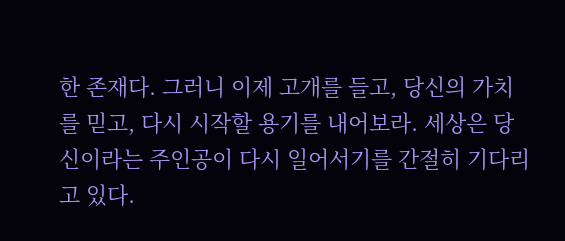한 존재다. 그러니 이제 고개를 들고, 당신의 가치를 믿고, 다시 시작할 용기를 내어보라. 세상은 당신이라는 주인공이 다시 일어서기를 간절히 기다리고 있다.